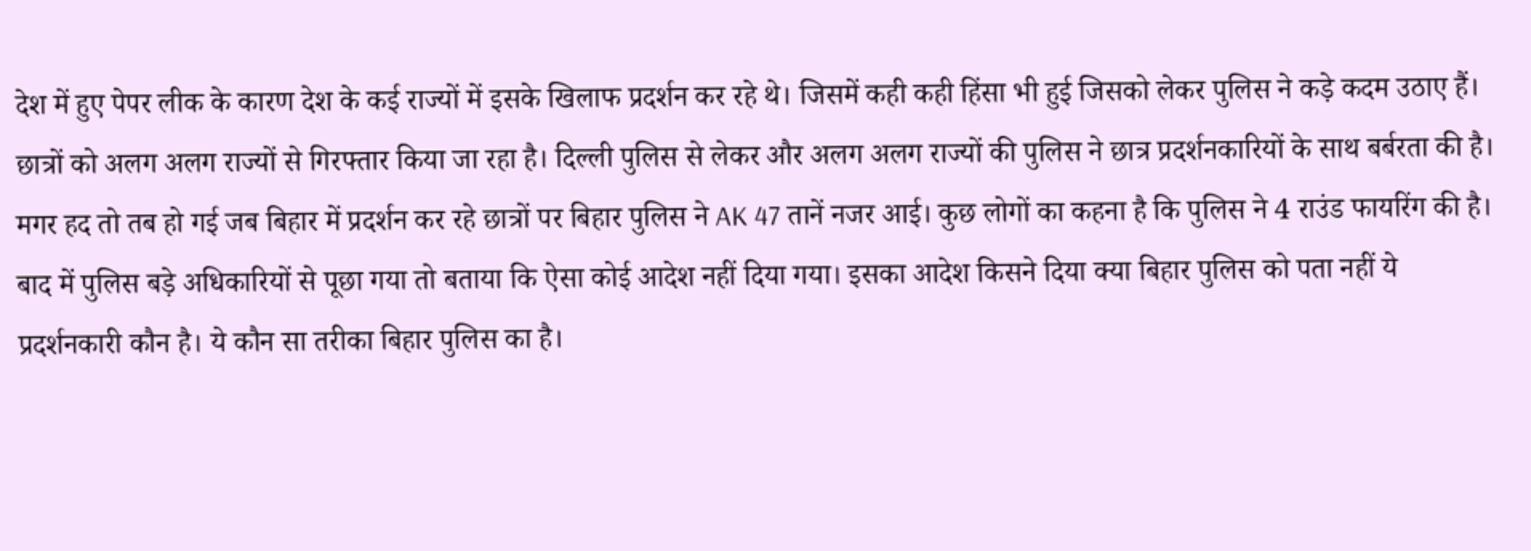देश में हुए पेपर लीक के कारण देश के कई राज्यों में इसके खिलाफ प्रदर्शन कर रहे थे। जिसमें कही कही हिंसा भी हुई जिसको लेकर पुलिस ने कड़े कदम उठाए हैं। छात्रों को अलग अलग राज्यों से गिरफ्तार किया जा रहा है। दिल्ली पुलिस से लेकर और अलग अलग राज्यों की पुलिस ने छात्र प्रदर्शनकारियों के साथ बर्बरता की है। मगर हद तो तब हो गई जब बिहार में प्रदर्शन कर रहे छात्रों पर बिहार पुलिस ने AK 47 तानें नजर आई। कुछ लोगों का कहना है कि पुलिस ने 4 राउंड फायरिंग की है। बाद में पुलिस बड़े अधिकारियों से पूछा गया तो बताया कि ऐसा कोई आदेश नहीं दिया गया। इसका आदेश किसने दिया क्या बिहार पुलिस को पता नहीं ये प्रदर्शनकारी कौन है। ये कौन सा तरीका बिहार पुलिस का है।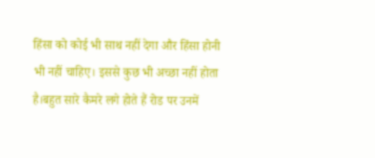हिंसा को कोई भी साथ नहीं देगा और हिंसा होनी भी नहीं चाहिए। इससे कुछ भी अच्छा नहीं होता है।बहुत सारे कैमरे लगे होते हैं रोड पर उनमें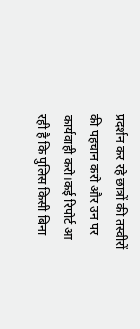प्रदर्शन कर रहे छात्रों की तस्वीरों की पहचान करो और उन पर कार्यवाही करो।कई रिपोर्ट आ रही है कि पुलिस किसी बिना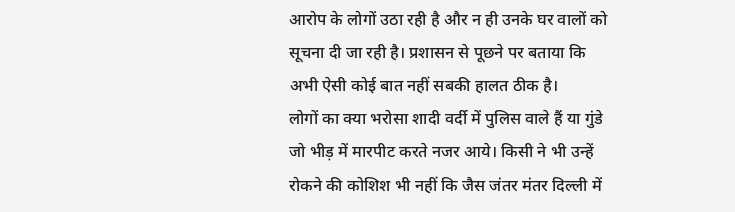आरोप के लोगों उठा रही है और न ही उनके घर वालों को सूचना दी जा रही है। प्रशासन से पूछने पर बताया कि अभी ऐसी कोई बात नहीं सबकी हालत ठीक है।
लोगों का क्या भरोसा शादी वर्दी में पुलिस वाले हैं या गुंडे जो भीड़ में मारपीट करते नजर आये। किसी ने भी उन्हें रोकने की कोशिश भी नहीं कि जैस जंतर मंतर दिल्ली में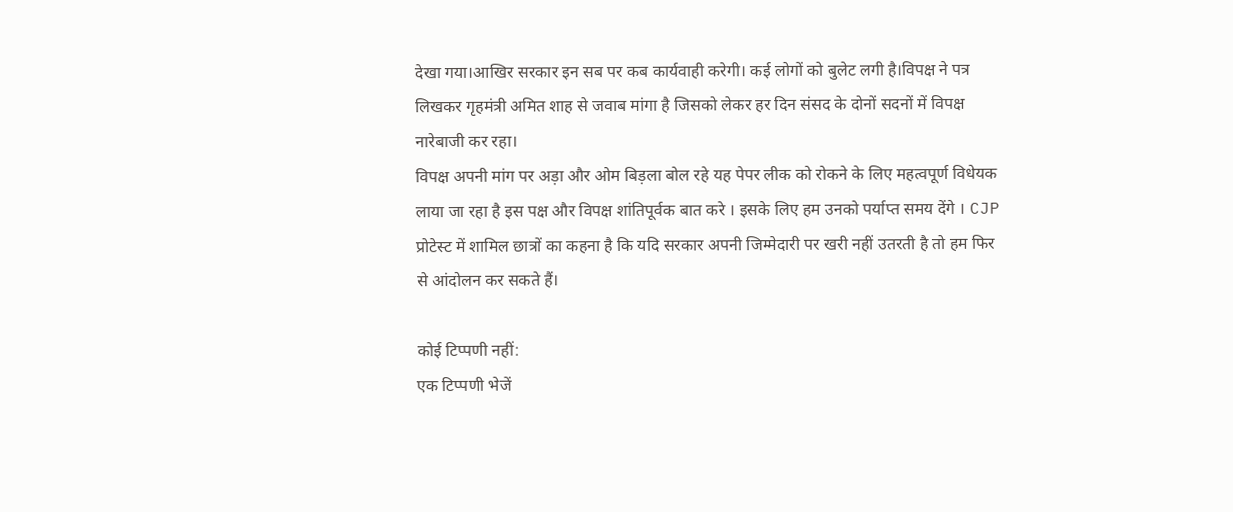देखा गया।आखिर सरकार इन सब पर कब कार्यवाही करेगी। कई लोगों को बुलेट लगी है।विपक्ष ने पत्र लिखकर गृहमंत्री अमित शाह से जवाब मांगा है जिसको लेकर हर दिन संसद के दोनों सदनों में विपक्ष नारेबाजी कर रहा।
विपक्ष अपनी मांग पर अड़ा और ओम बिड़ला बोल रहे यह पेपर लीक को रोकने के लिए महत्वपूर्ण विधेयक लाया जा रहा है इस पक्ष और विपक्ष शांतिपूर्वक बात करे । इसके लिए हम उनको पर्याप्त समय देंगे । CJP प्रोटेस्ट में शामिल छात्रों का कहना है कि यदि सरकार अपनी जिम्मेदारी पर खरी नहीं उतरती है तो हम फिर से आंदोलन कर सकते हैं।

कोई टिप्पणी नहीं:
एक टिप्पणी भेजें